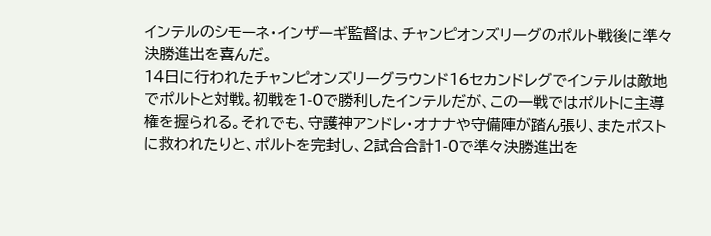インテルのシモーネ・インザーギ監督は、チャンピオンズリーグのポルト戦後に準々決勝進出を喜んだ。
14日に行われたチャンピオンズリーグラウンド16セカンドレグでインテルは敵地でポルトと対戦。初戦を1-0で勝利したインテルだが、この一戦ではポルトに主導権を握られる。それでも、守護神アンドレ・オナナや守備陣が踏ん張り、またポストに救われたりと、ポルトを完封し、2試合合計1-0で準々決勝進出を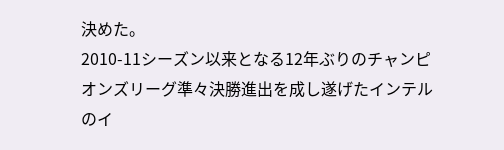決めた。
2010-11シーズン以来となる12年ぶりのチャンピオンズリーグ準々決勝進出を成し遂げたインテルのイ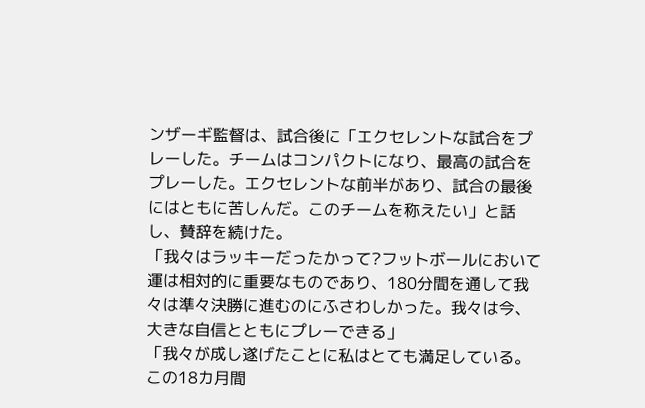ンザーギ監督は、試合後に「エクセレントな試合をプレーした。チームはコンパクトになり、最高の試合をプレーした。エクセレントな前半があり、試合の最後にはともに苦しんだ。このチームを称えたい」と話し、賛辞を続けた。
「我々はラッキーだったかって?フットボールにおいて運は相対的に重要なものであり、180分間を通して我々は準々決勝に進むのにふさわしかった。我々は今、大きな自信とともにプレーできる」
「我々が成し遂げたことに私はとても満足している。この18カ月間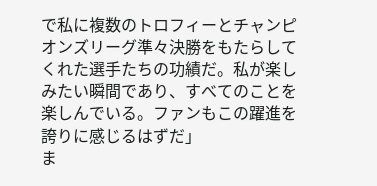で私に複数のトロフィーとチャンピオンズリーグ準々決勝をもたらしてくれた選手たちの功績だ。私が楽しみたい瞬間であり、すべてのことを楽しんでいる。ファンもこの躍進を誇りに感じるはずだ」
ま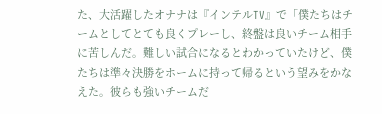た、大活躍したオナナは『インテルTV』で「僕たちはチームとしてとても良くプレーし、終盤は良いチーム相手に苦しんだ。難しい試合になるとわかっていたけど、僕たちは準々決勝をホームに持って帰るという望みをかなえた。彼らも強いチームだ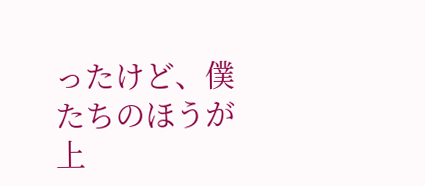ったけど、僕たちのほうが上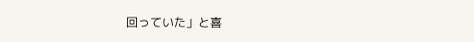回っていた」と喜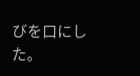びを口にした。